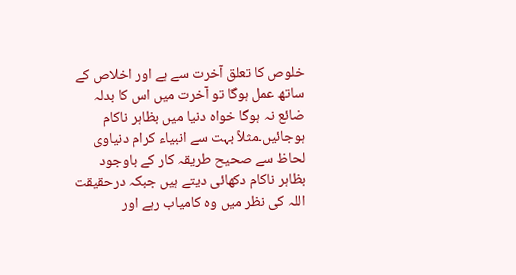خلوص کا تعلق آخرت سے ہے اور اخلاص کے ساتھ عمل ہوگا تو آخرت میں اس کا بدلہ ضائع نہ ہوگا خواہ دنیا میں بظاہر ناکام ہوجائیں۔مثلاً بہت سے انبیاء کرام دنیاوی لحاظ سے صحیح طریقہ کار کے باوجود بظاہر ناکام دکھائی دیتے ہیں جبکہ درحقیقت اللہ کی نظر میں وہ کامیاب رہے اور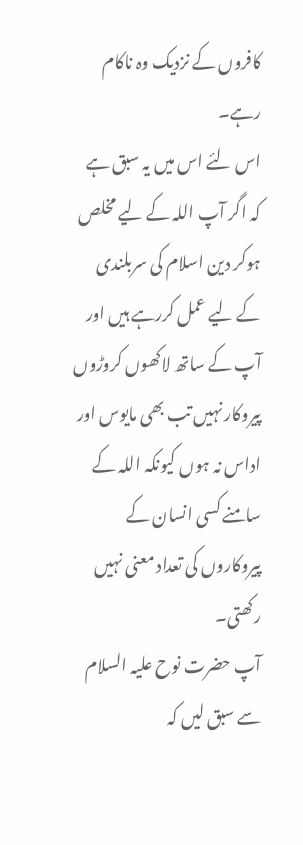کافروں کے نزدیک وہ ناکام رہے۔
اس لئے اس میں یہ سبق ہے کہ اگر آپ اللہ کے لیے مخلص ہوکر دین اسلام کی سربلندی کے لیے عمل کررہے ہیں اور آپ کے ساتھ لاکھوں کروڑوں پیروکار نہیں تب بھی مایوس اور اداس نہ ہوں کیونکہ اللہ کے سامنے کسی انسان کے پیروکاروں کی تعداد معنی نہیں رکھتی۔
آپ حضرت نوح علیہ السلام سے سبق لیں کہ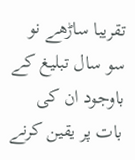تقریبا ساڑھے نو سو سال تبلیغ کے باوجود ان کی بات پر یقین کرنے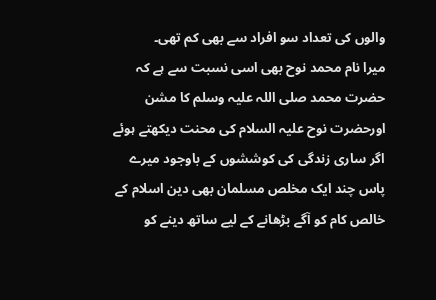والوں کی تعداد سو افراد سے بھی کم تھی۔
میرا نام محمد نوح بھی اسی نسبت سے ہے کہ حضرت محمد صلی اللہ علیہ وسلم کا مشن اورحضرت نوح علیہ السلام کی محنت دیکھتے ہوئے اگر ساری زندگی کی کوششوں کے باوجود میرے پاس چند ایک مخلص مسلمان بھی دین اسلام کے خالص کام کو آگے بڑھانے کے لیے ساتھ دینے کو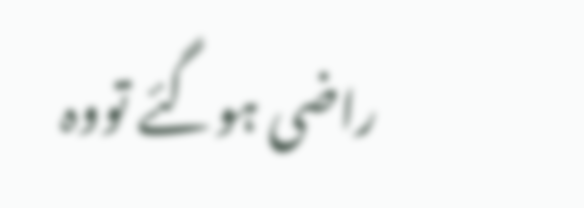راضی ہوگئے تووہ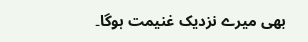بھی میرے نزدیک غنیمت ہوگا۔